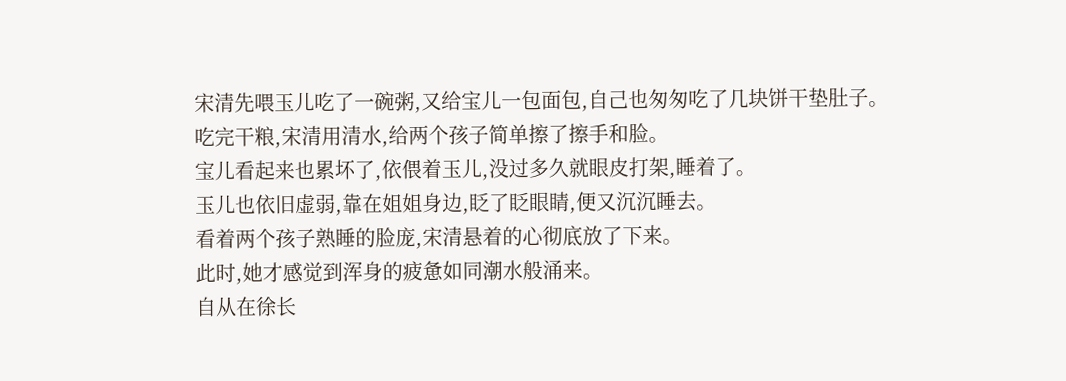宋清先喂玉儿吃了一碗粥,又给宝儿一包面包,自己也匆匆吃了几块饼干垫肚子。
吃完干粮,宋清用清水,给两个孩子简单擦了擦手和脸。
宝儿看起来也累坏了,依偎着玉儿,没过多久就眼皮打架,睡着了。
玉儿也依旧虚弱,靠在姐姐身边,眨了眨眼睛,便又沉沉睡去。
看着两个孩子熟睡的脸庞,宋清悬着的心彻底放了下来。
此时,她才感觉到浑身的疲惫如同潮水般涌来。
自从在徐长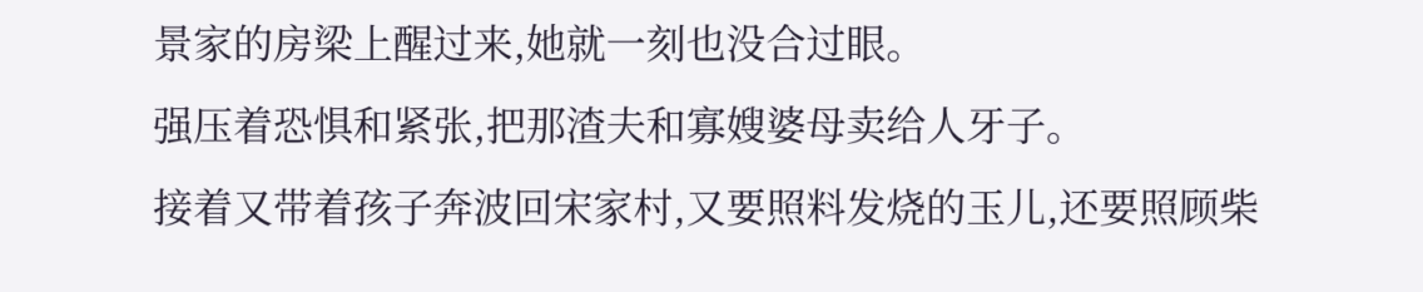景家的房梁上醒过来,她就一刻也没合过眼。
强压着恐惧和紧张,把那渣夫和寡嫂婆母卖给人牙子。
接着又带着孩子奔波回宋家村,又要照料发烧的玉儿,还要照顾柴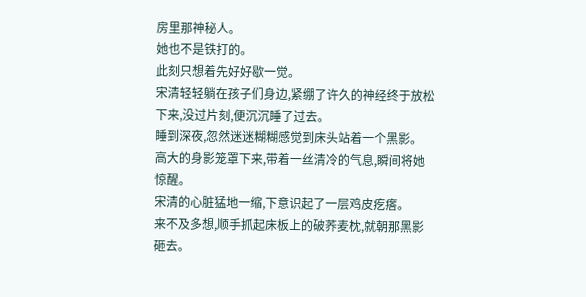房里那神秘人。
她也不是铁打的。
此刻只想着先好好歇一觉。
宋清轻轻躺在孩子们身边,紧绷了许久的神经终于放松下来,没过片刻,便沉沉睡了过去。
睡到深夜,忽然迷迷糊糊感觉到床头站着一个黑影。
高大的身影笼罩下来,带着一丝清冷的气息,瞬间将她惊醒。
宋清的心脏猛地一缩,下意识起了一层鸡皮疙瘩。
来不及多想,顺手抓起床板上的破荞麦枕,就朝那黑影砸去。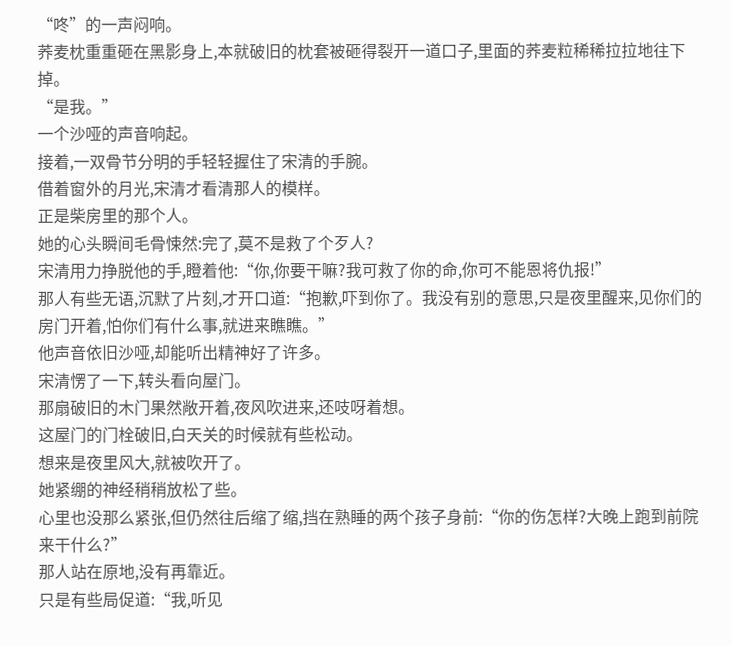“咚”的一声闷响。
荞麦枕重重砸在黑影身上,本就破旧的枕套被砸得裂开一道口子,里面的荞麦粒稀稀拉拉地往下掉。
“是我。”
一个沙哑的声音响起。
接着,一双骨节分明的手轻轻握住了宋清的手腕。
借着窗外的月光,宋清才看清那人的模样。
正是柴房里的那个人。
她的心头瞬间毛骨悚然:完了,莫不是救了个歹人?
宋清用力挣脱他的手,瞪着他:“你,你要干嘛?我可救了你的命,你可不能恩将仇报!”
那人有些无语,沉默了片刻,才开口道:“抱歉,吓到你了。我没有别的意思,只是夜里醒来,见你们的房门开着,怕你们有什么事,就进来瞧瞧。”
他声音依旧沙哑,却能听出精神好了许多。
宋清愣了一下,转头看向屋门。
那扇破旧的木门果然敞开着,夜风吹进来,还吱呀着想。
这屋门的门栓破旧,白天关的时候就有些松动。
想来是夜里风大,就被吹开了。
她紧绷的神经稍稍放松了些。
心里也没那么紧张,但仍然往后缩了缩,挡在熟睡的两个孩子身前:“你的伤怎样?大晚上跑到前院来干什么?”
那人站在原地,没有再靠近。
只是有些局促道:“我,听见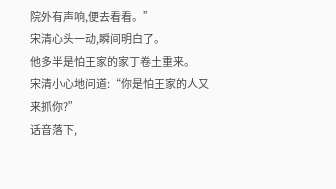院外有声响,便去看看。”
宋清心头一动,瞬间明白了。
他多半是怕王家的家丁卷土重来。
宋清小心地问道:“你是怕王家的人又来抓你?”
话音落下,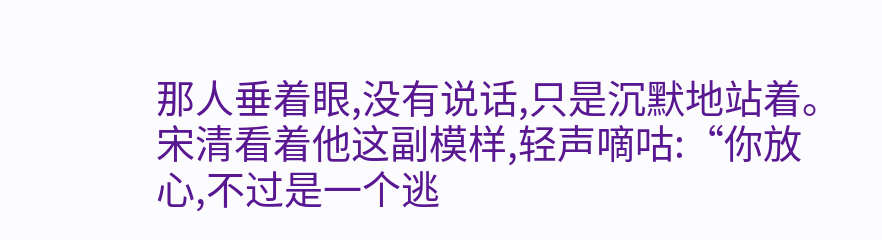那人垂着眼,没有说话,只是沉默地站着。
宋清看着他这副模样,轻声嘀咕:“你放心,不过是一个逃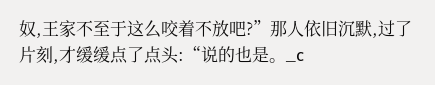奴,王家不至于这么咬着不放吧?”那人依旧沉默,过了片刻,才缓缓点了点头:“说的也是。_c